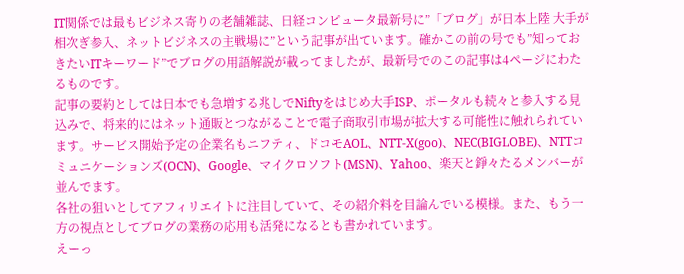IT関係では最もビジネス寄りの老舗雑誌、日経コンピュータ最新号に”「ブログ」が日本上陸 大手が相次ぎ参入、ネットビジネスの主戦場に”という記事が出ています。確かこの前の号でも”知っておきたいITキーワード”でブログの用語解説が載ってましたが、最新号でのこの記事は4ページにわたるものです。
記事の要約としては日本でも急増する兆しでNiftyをはじめ大手ISP、ポータルも続々と参入する見込みで、将来的にはネット通販とつながることで電子商取引市場が拡大する可能性に触れられています。サービス開始予定の企業名もニフティ、ドコモAOL、NTT-X(goo)、NEC(BIGLOBE)、NTTコミュニケーションズ(OCN)、Google、マイクロソフト(MSN)、Yahoo、楽天と錚々たるメンバーが並んでます。
各社の狙いとしてアフィリエイトに注目していて、その紹介料を目論んでいる模様。また、もう一方の視点としてブログの業務の応用も活発になるとも書かれています。
えーっ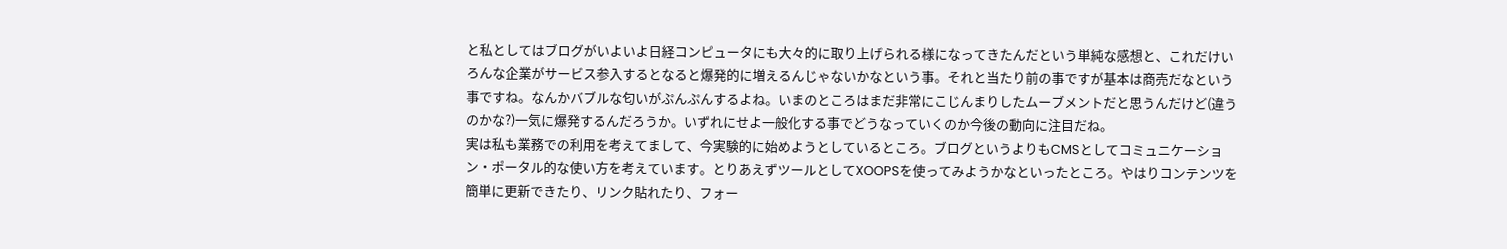と私としてはブログがいよいよ日経コンピュータにも大々的に取り上げられる様になってきたんだという単純な感想と、これだけいろんな企業がサービス参入するとなると爆発的に増えるんじゃないかなという事。それと当たり前の事ですが基本は商売だなという事ですね。なんかバブルな匂いがぷんぷんするよね。いまのところはまだ非常にこじんまりしたムーブメントだと思うんだけど(違うのかな?)一気に爆発するんだろうか。いずれにせよ一般化する事でどうなっていくのか今後の動向に注目だね。
実は私も業務での利用を考えてまして、今実験的に始めようとしているところ。ブログというよりもCMSとしてコミュニケーション・ポータル的な使い方を考えています。とりあえずツールとしてXOOPSを使ってみようかなといったところ。やはりコンテンツを簡単に更新できたり、リンク貼れたり、フォー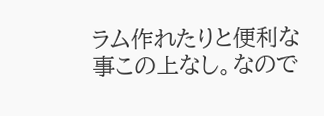ラム作れたりと便利な事この上なし。なので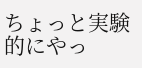ちょっと実験的にやっ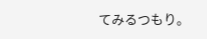てみるつもり。